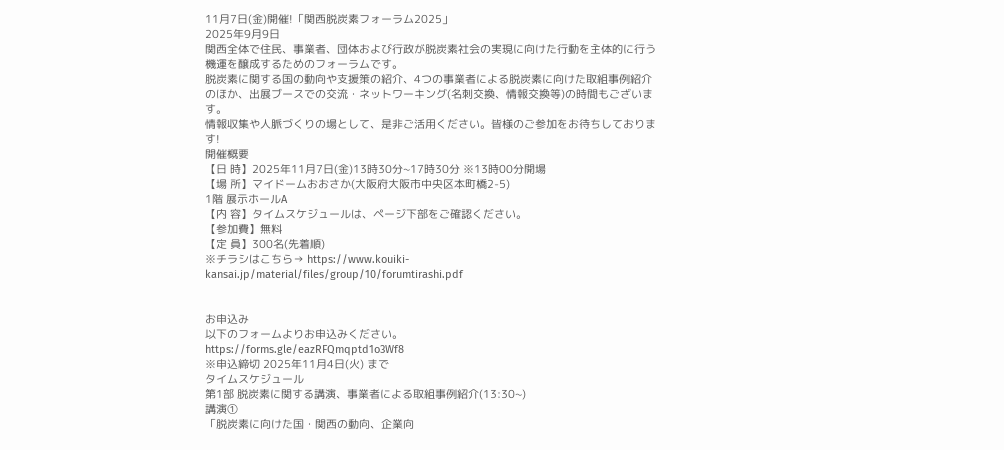11月7日(金)開催!「関西脱炭素フォーラム2025」
2025年9月9日
関西全体で住民、事業者、団体および行政が脱炭素社会の実現に向けた行動を主体的に行う機運を醸成するためのフォーラムです。
脱炭素に関する国の動向や支援策の紹介、4つの事業者による脱炭素に向けた取組事例紹介のほか、出展ブースでの交流・ネットワーキング(名刺交換、情報交換等)の時間もございます。
情報収集や人脈づくりの場として、是非ご活用ください。皆様のご参加をお待ちしております!
開催概要
【日 時】2025年11月7日(金)13時30分~17時30分 ※13時00分開場
【場 所】マイドームおおさか(大阪府大阪市中央区本町橋2-5)
1階 展示ホールA
【内 容】タイムスケジュールは、ページ下部をご確認ください。
【参加費】無料
【定 員】300名(先着順)
※チラシはこちら→ https://www.kouiki-kansai.jp/material/files/group/10/forumtirashi.pdf


お申込み
以下のフォームよりお申込みください。
https://forms.gle/eazRFQmqptd1o3Wf8
※申込締切 2025年11月4日(火) まで
タイムスケジュール
第1部 脱炭素に関する講演、事業者による取組事例紹介(13:30~)
講演①
「脱炭素に向けた国・関西の動向、企業向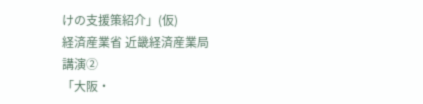けの支援策紹介」(仮)
経済産業省 近畿経済産業局
講演②
「大阪・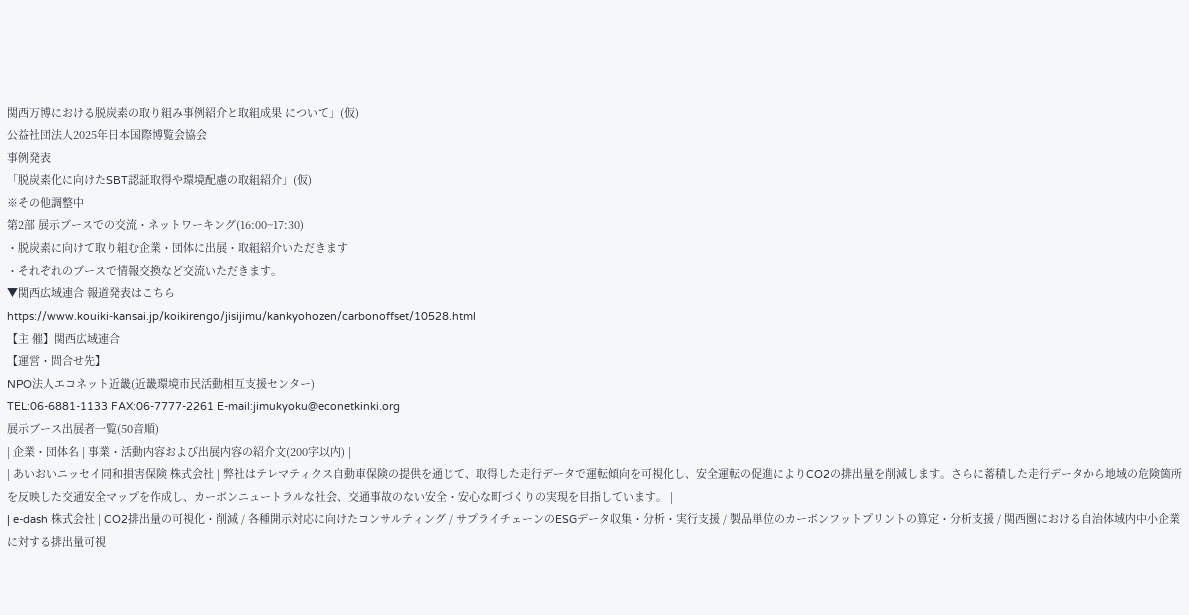関西万博における脱炭素の取り組み事例紹介と取組成果 について」(仮)
公益社団法人2025年日本国際博覧会協会
事例発表
「脱炭素化に向けたSBT認証取得や環境配慮の取組紹介」(仮)
※その他調整中
第2部 展示ブースでの交流・ネットワーキング(16:00~17:30)
・脱炭素に向けて取り組む企業・団体に出展・取組紹介いただきます
・それぞれのブースで情報交換など交流いただきます。
▼関西広域連合 報道発表はこちら
https://www.kouiki-kansai.jp/koikirengo/jisijimu/kankyohozen/carbonoffset/10528.html
【主 催】関西広域連合
【運営・問合せ先】
NPO法人エコネット近畿(近畿環境市民活動相互支援センター)
TEL:06-6881-1133 FAX:06-7777-2261 E-mail:jimukyoku@econetkinki.org
展示ブース出展者一覧(50音順)
| 企業・団体名 | 事業・活動内容および出展内容の紹介文(200字以内) |
| あいおいニッセイ同和損害保険 株式会社 | 弊社はテレマティクス自動車保険の提供を通じて、取得した走行データで運転傾向を可視化し、安全運転の促進によりCO2の排出量を削減します。さらに蓄積した走行データから地域の危険箇所を反映した交通安全マップを作成し、カーボンニュートラルな社会、交通事故のない安全・安心な町づくりの実現を目指しています。 |
| e-dash 株式会社 | CO2排出量の可視化・削減 / 各種開示対応に向けたコンサルティング / サプライチェーンのESGデータ収集・分析・実行支援 / 製品単位のカーボンフットプリントの算定・分析支援 / 関西圏における自治体域内中小企業に対する排出量可視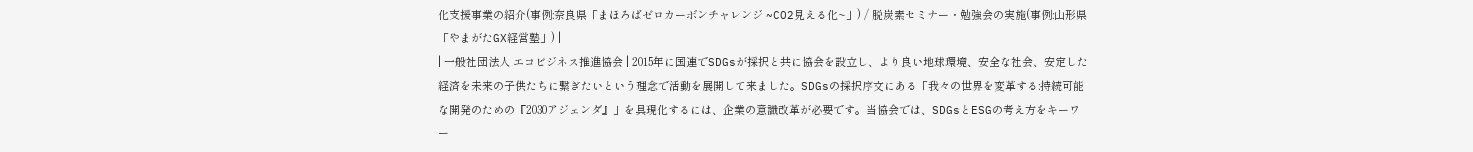化支援事業の紹介(事例:奈良県「まほろばゼロカーボンチャレンジ ~CO2見える化~」) / 脱炭素セミナー・勉強会の実施(事例:山形県「やまがたGX経営塾」) |
| 一般社団法人 エコビジネス推進協会 | 2015年に国連でSDGsが採択と共に協会を設立し、より良い地球環境、安全な社会、安定した経済を未来の子供たちに繋ぎたいという理念で活動を展開して来ました。SDGsの採択序文にある「我々の世界を変革する:持続可能な開発のための『2030アジェンダ』」を具現化するには、企業の意識改革が必要です。当協会では、SDGsとESGの考え方をキーワー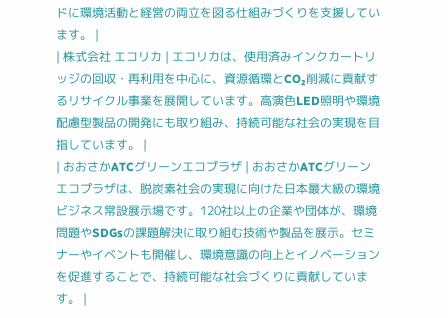ドに環境活動と経営の両立を図る仕組みづくりを支援しています。 |
| 株式会社 エコリカ | エコリカは、使用済みインクカートリッジの回収・再利用を中心に、資源循環とCO₂削減に貢献するリサイクル事業を展開しています。高演色LED照明や環境配慮型製品の開発にも取り組み、持続可能な社会の実現を目指しています。 |
| おおさかATCグリーンエコプラザ | おおさかATCグリーンエコプラザは、脱炭素社会の実現に向けた日本最大級の環境ビジネス常設展示場です。120社以上の企業や団体が、環境問題やSDGsの課題解決に取り組む技術や製品を展示。セミナーやイベントも開催し、環境意識の向上とイノベーションを促進することで、持続可能な社会づくりに貢献しています。 |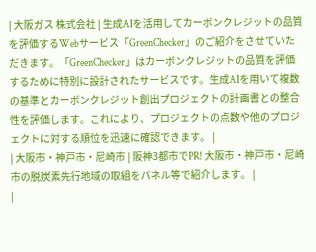| 大阪ガス 株式会社 | 生成AIを活用してカーボンクレジットの品質を評価するWebサービス「GreenChecker」のご紹介をさせていただきます。「GreenChecker」はカーボンクレジットの品質を評価するために特別に設計されたサービスです。生成AIを用いて複数の基準とカーボンクレジット創出プロジェクトの計画書との整合性を評価します。これにより、プロジェクトの点数や他のプロジェクトに対する順位を迅速に確認できます。 |
| 大阪市・神戸市・尼崎市 | 阪神3都市でPR! 大阪市・神戸市・尼崎市の脱炭素先行地域の取組をパネル等で紹介します。 |
|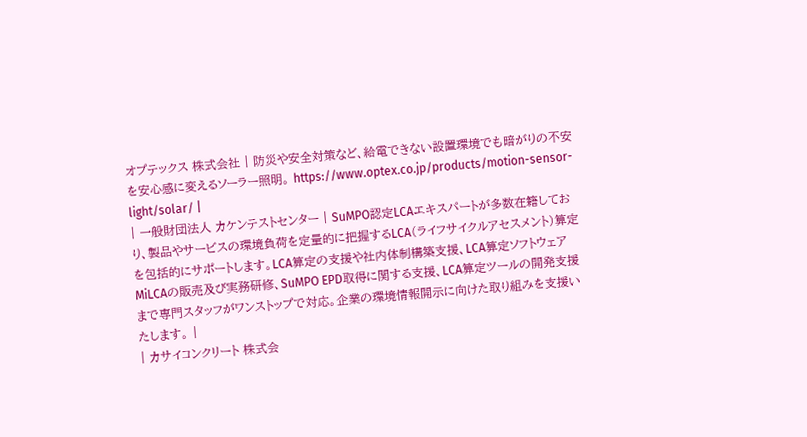オプテックス 株式会社 | 防災や安全対策など、給電できない設置環境でも暗がりの不安を安心感に変えるソーラー照明。 https://www.optex.co.jp/products/motion-sensor-light/solar/ |
| 一般財団法人 カケンテストセンター | SuMPO認定LCAエキスパートが多数在籍しており、製品やサービスの環境負荷を定量的に把握するLCA(ライフサイクルアセスメント)算定を包括的にサポートします。LCA算定の支援や社内体制構築支援、LCA算定ソフトウェアMiLCAの販売及び実務研修、SuMPO EPD取得に関する支援、LCA算定ツールの開発支援まで専門スタッフがワンストップで対応。企業の環境情報開示に向けた取り組みを支援いたします。 |
| カサイコンクリート 株式会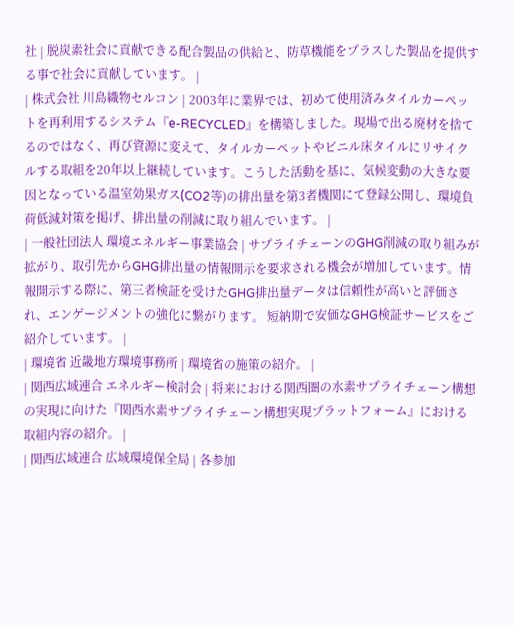社 | 脱炭素社会に貢献できる配合製品の供給と、防草機能をプラスした製品を提供する事で社会に貢献しています。 |
| 株式会社 川島織物セルコン | 2003年に業界では、初めて使用済みタイルカーペットを再利用するシステム『e-RECYCLED』を構築しました。現場で出る廃材を捨てるのではなく、再び資源に変えて、タイルカーペットやビニル床タイルにリサイクルする取組を20年以上継続しています。こうした活動を基に、気候変動の大きな要因となっている温室効果ガス(CO2等)の排出量を第3者機関にて登録公開し、環境負荷低減対策を掲げ、排出量の削減に取り組んでいます。 |
| 一般社団法人 環境エネルギー事業協会 | サプライチェーンのGHG削減の取り組みが拡がり、取引先からGHG排出量の情報開示を要求される機会が増加しています。情報開示する際に、第三者検証を受けたGHG排出量データは信頼性が高いと評価され、エンゲージメントの強化に繋がります。 短納期で安価なGHG検証サービスをご紹介しています。 |
| 環境省 近畿地方環境事務所 | 環境省の施策の紹介。 |
| 関西広域連合 エネルギー検討会 | 将来における関西圏の水素サプライチェーン構想の実現に向けた『関西水素サプライチェーン構想実現プラットフォーム』における取組内容の紹介。 |
| 関西広域連合 広域環境保全局 | 各参加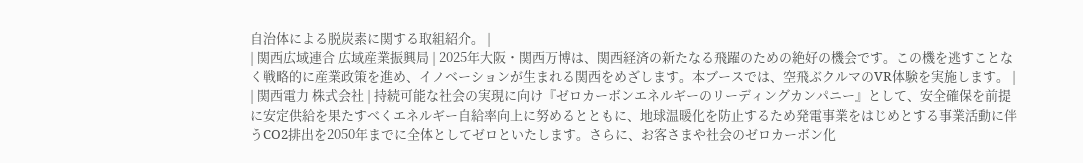自治体による脱炭素に関する取組紹介。 |
| 関西広域連合 広域産業振興局 | 2025年大阪・関西万博は、関西経済の新たなる飛躍のための絶好の機会です。この機を逃すことなく戦略的に産業政策を進め、イノベーションが生まれる関西をめざします。本ブースでは、空飛ぶクルマのVR体験を実施します。 |
| 関西電力 株式会社 | 持続可能な社会の実現に向け『ゼロカーボンエネルギーのリーディングカンパニー』として、安全確保を前提に安定供給を果たすべくエネルギー自給率向上に努めるとともに、地球温暖化を防止するため発電事業をはじめとする事業活動に伴うCO2排出を2050年までに全体としてゼロといたします。さらに、お客さまや社会のゼロカーボン化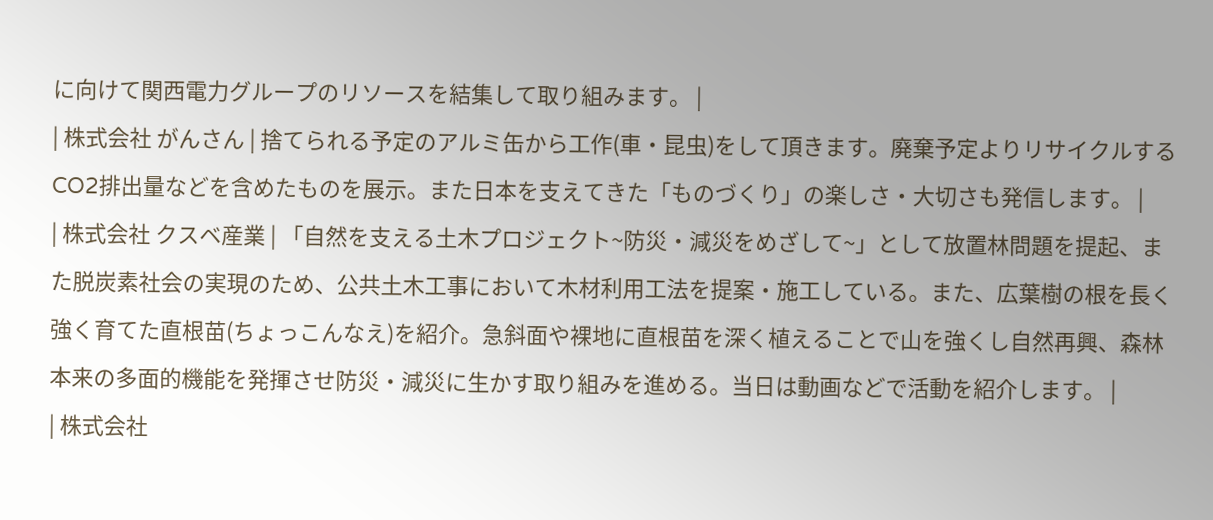に向けて関西電力グループのリソースを結集して取り組みます。 |
| 株式会社 がんさん | 捨てられる予定のアルミ缶から工作(車・昆虫)をして頂きます。廃棄予定よりリサイクルするCO2排出量などを含めたものを展示。また日本を支えてきた「ものづくり」の楽しさ・大切さも発信します。 |
| 株式会社 クスベ産業 | 「自然を支える土木プロジェクト~防災・減災をめざして~」として放置林問題を提起、また脱炭素社会の実現のため、公共土木工事において木材利用工法を提案・施工している。また、広葉樹の根を長く強く育てた直根苗(ちょっこんなえ)を紹介。急斜面や裸地に直根苗を深く植えることで山を強くし自然再興、森林本来の多面的機能を発揮させ防災・減災に生かす取り組みを進める。当日は動画などで活動を紹介します。 |
| 株式会社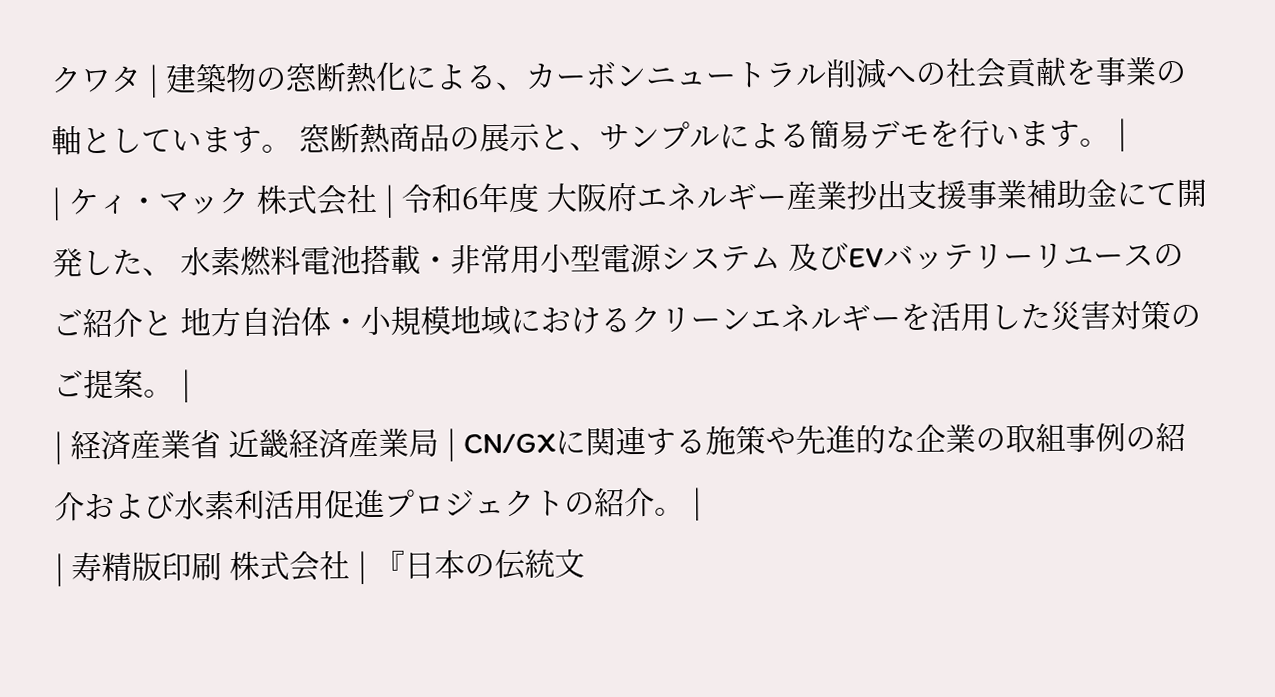クワタ | 建築物の窓断熱化による、カーボンニュートラル削減への社会貢献を事業の軸としています。 窓断熱商品の展示と、サンプルによる簡易デモを行います。 |
| ケィ・マック 株式会社 | 令和6年度 大阪府エネルギー産業抄出支援事業補助金にて開発した、 水素燃料電池搭載・非常用小型電源システム 及びEVバッテリーリユースのご紹介と 地方自治体・小規模地域におけるクリーンエネルギーを活用した災害対策のご提案。 |
| 経済産業省 近畿経済産業局 | CN/GXに関連する施策や先進的な企業の取組事例の紹介および水素利活用促進プロジェクトの紹介。 |
| 寿精版印刷 株式会社 | 『日本の伝統文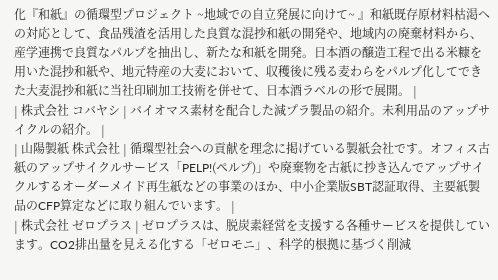化『和紙』の循環型プロジェクト ~地域での自立発展に向けて~ 』和紙既存原材料枯渇への対応として、食品残渣を活用した良質な混抄和紙の開発や、地域内の廃棄材料から、産学連携で良質なパルプを抽出し、新たな和紙を開発。日本酒の醸造工程で出る米糠を用いた混抄和紙や、地元特産の大麦において、収穫後に残る麦わらをパルプ化してできた大麦混抄和紙に当社印刷加工技術を併せて、日本酒ラベルの形で展開。 |
| 株式会社 コバヤシ | バイオマス素材を配合した減プラ製品の紹介。未利用品のアップサイクルの紹介。 |
| 山陽製紙 株式会社 | 循環型社会への貢献を理念に掲げている製紙会社です。オフィス古紙のアップサイクルサービス「PELP!(ペルプ)」や廃棄物を古紙に抄き込んでアップサイクルするオーダーメイド再生紙などの事業のほか、中小企業版SBT認証取得、主要紙製品のCFP算定などに取り組んでいます。 |
| 株式会社 ゼロプラス | ゼロプラスは、脱炭素経営を支援する各種サービスを提供しています。CO2排出量を見える化する「ゼロモニ」、科学的根拠に基づく削減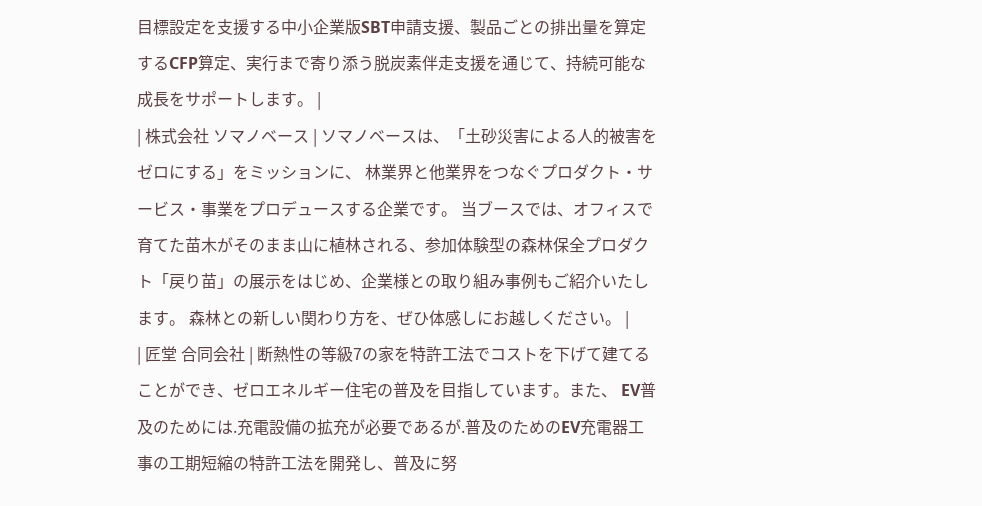目標設定を支援する中小企業版SBT申請支援、製品ごとの排出量を算定するCFP算定、実行まで寄り添う脱炭素伴走支援を通じて、持続可能な成長をサポートします。 |
| 株式会社 ソマノベース | ソマノベースは、「土砂災害による人的被害をゼロにする」をミッションに、 林業界と他業界をつなぐプロダクト・サービス・事業をプロデュースする企業です。 当ブースでは、オフィスで育てた苗木がそのまま山に植林される、参加体験型の森林保全プロダクト「戻り苗」の展示をはじめ、企業様との取り組み事例もご紹介いたします。 森林との新しい関わり方を、ぜひ体感しにお越しください。 |
| 匠堂 合同会社 | 断熱性の等級7の家を特許工法でコストを下げて建てることができ、ゼロエネルギー住宅の普及を目指しています。また、 EV普及のためには.充電設備の拡充が必要であるが.普及のためのEV充電器工事の工期短縮の特許工法を開発し、普及に努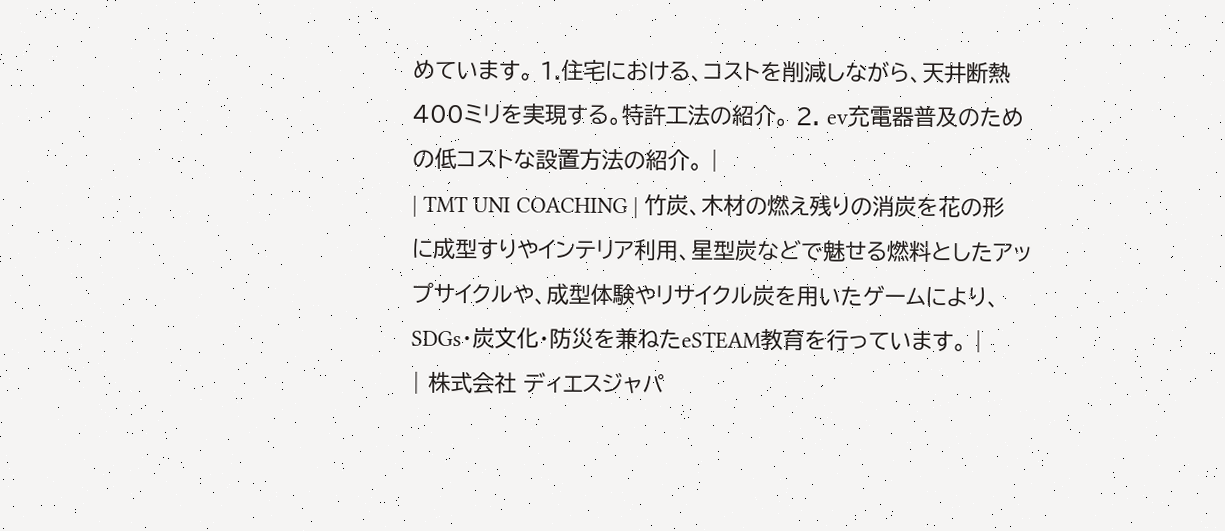めています。 1.住宅における、コストを削減しながら、天井断熱400ミリを実現する。特許工法の紹介。 2. ev充電器普及のための低コストな設置方法の紹介。 |
| TMT UNI COACHING | 竹炭、木材の燃え残りの消炭を花の形に成型すりやインテリア利用、星型炭などで魅せる燃料としたアップサイクルや、成型体験やリサイクル炭を用いたゲームにより、SDGs・炭文化・防災を兼ねたeSTEAM教育を行っています。 |
| 株式会社 ディエスジャパ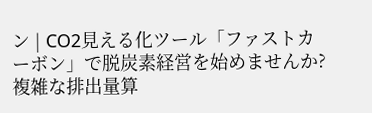ン | CO2見える化ツール「ファストカーボン」で脱炭素経営を始めませんか?複雑な排出量算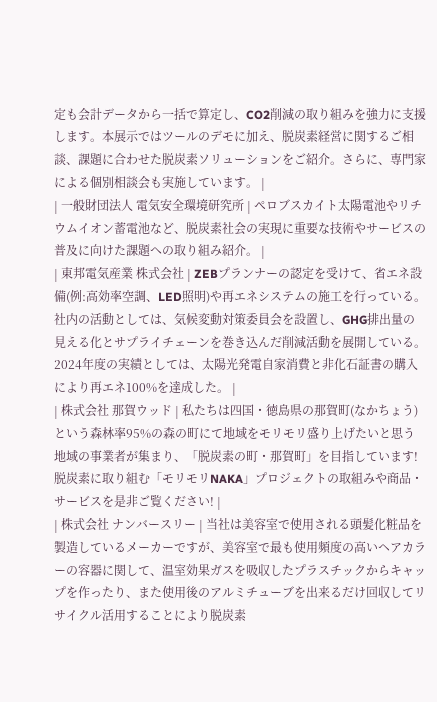定も会計データから一括で算定し、CO2削減の取り組みを強力に支援します。本展示ではツールのデモに加え、脱炭素経営に関するご相談、課題に合わせた脱炭素ソリューションをご紹介。さらに、専門家による個別相談会も実施しています。 |
| 一般財団法人 電気安全環境研究所 | ペロブスカイト太陽電池やリチウムイオン蓄電池など、脱炭素社会の実現に重要な技術やサービスの普及に向けた課題への取り組み紹介。 |
| 東邦電気産業 株式会社 | ZEBプランナーの認定を受けて、省エネ設備(例:高効率空調、LED照明)や再エネシステムの施工を行っている。 社内の活動としては、気候変動対策委員会を設置し、GHG排出量の見える化とサプライチェーンを巻き込んだ削減活動を展開している。2024年度の実績としては、太陽光発電自家消費と非化石証書の購入により再エネ100%を達成した。 |
| 株式会社 那賀ウッド | 私たちは四国・徳島県の那賀町(なかちょう)という森林率95%の森の町にて地域をモリモリ盛り上げたいと思う地域の事業者が集まり、「脱炭素の町・那賀町」を目指しています! 脱炭素に取り組む「モリモリNAKA」プロジェクトの取組みや商品・サービスを是非ご覧ください! |
| 株式会社 ナンバースリー | 当社は美容室で使用される頭髪化粧品を製造しているメーカーですが、美容室で最も使用頻度の高いヘアカラーの容器に関して、温室効果ガスを吸収したプラスチックからキャップを作ったり、また使用後のアルミチューブを出来るだけ回収してリサイクル活用することにより脱炭素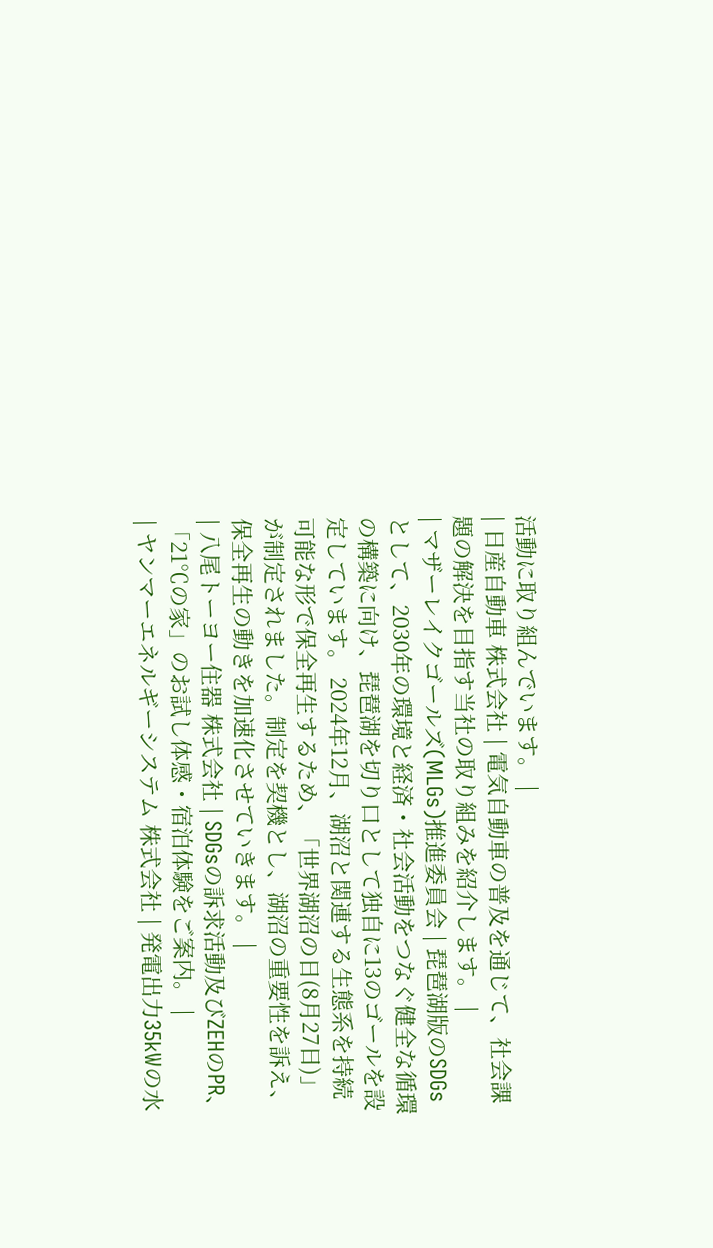活動に取り組んでいます。 |
| 日産自動車 株式会社 | 電気自動車の普及を通じて、社会課題の解決を目指す当社の取り組みを紹介します。 |
| マザーレイクゴールズ(MLGs)推進委員会 | 琵琶湖版のSDGsとして、2030年の環境と経済・社会活動をつなぐ健全な循環の構築に向け、琵琶湖を切り口として独自に13のゴールを設定しています。 2024年12月、湖沼と関連する生態系を持続可能な形で保全再生するため、「世界湖沼の日(8月27日)」が制定されました。制定を契機とし、湖沼の重要性を訴え、保全再生の動きを加速化させていきます。 |
| 八尾トーヨー住器 株式会社 | SDGsの訴求活動及びZEHのPR、「21℃の家」のお試し体感・宿泊体験をご案内。 |
| ヤンマーエネルギーシステム 株式会社 | 発電出力35kWの水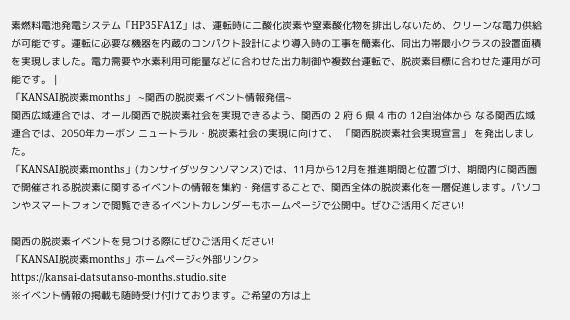素燃料電池発電システム「HP35FA1Z」は、運転時に二酸化炭素や窒素酸化物を排出しないため、クリーンな電力供給が可能です。運転に必要な機器を内蔵のコンパクト設計により導入時の工事を簡素化、同出力帯最小クラスの設置面積を実現しました。電力需要や水素利用可能量などに合わせた出力制御や複数台運転で、脱炭素目標に合わせた運用が可能です。 |
「KANSAI脱炭素months」 ~関西の脱炭素イベント情報発信~
関西広域連合では、オール関西で脱炭素社会を実現できるよう、関西の 2 府 6 県 4 市の 12自治体から なる関西広域連合では、2050年カーボン ニュートラル・脱炭素社会の実現に向けて、 「関西脱炭素社会実現宣言」 を発出しました。
「KANSAI脱炭素months」(カンサイダツタンソマンス)では、11月から12月を推進期間と位置づけ、期間内に関西圏で開催される脱炭素に関するイベントの情報を集約・発信することで、関西全体の脱炭素化を一層促進します。パソコンやスマートフォンで閲覧できるイベントカレンダーもホームページで公開中。ぜひご活用ください!

関西の脱炭素イベントを見つける際にぜひご活用ください!
「KANSAI脱炭素months」ホームページ<外部リンク>
https://kansai-datsutanso-months.studio.site
※イベント情報の掲載も随時受け付けております。ご希望の方は上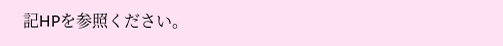記HPを参照ください。